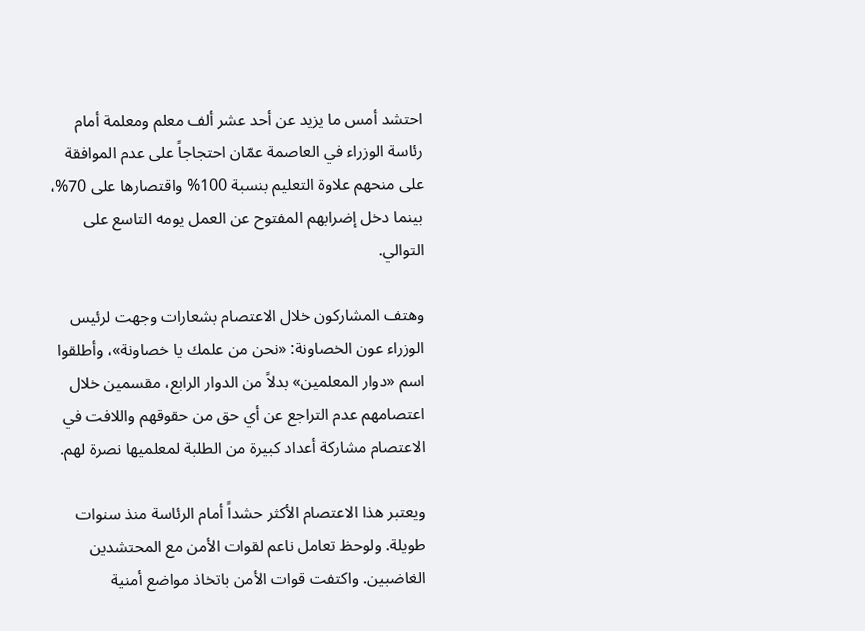احتشد أمس ما يزيد عن أحد عشر ألف معلم ومعلمة أمام رئاسة الوزراء في العاصمة عمّان احتجاجاً على عدم الموافقة على منحهم علاوة التعليم بنسبة 100% واقتصارها على 70%، بينما دخل إضرابهم المفتوح عن العمل يومه التاسع على التوالي.

وهتف المشاركون خلال الاعتصام بشعارات وجهت لرئيس الوزراء عون الخصاونة: «نحن من علمك يا خصاونة»، وأطلقوا اسم «دوار المعلمين» بدلاً من الدوار الرابع، مقسمين خلال اعتصامهم عدم التراجع عن أي حق من حقوقهم واللافت في الاعتصام مشاركة أعداد كبيرة من الطلبة لمعلميها نصرة لهم.

ويعتبر هذا الاعتصام الأكثر حشداً أمام الرئاسة منذ سنوات طويلة. ولوحظ تعامل ناعم لقوات الأمن مع المحتشدين الغاضبين. واكتفت قوات الأمن باتخاذ مواضع أمنية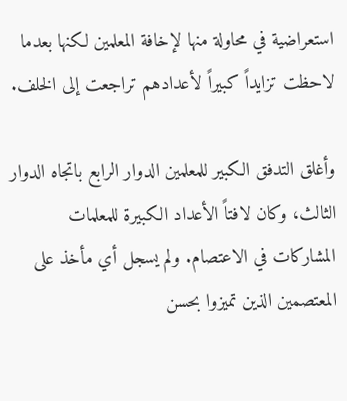استعراضية في محاولة منها لإخافة المعلمين لكنها بعدما لاحظت تزايداً كبيراً لأعدادهم تراجعت إلى الخلف.

وأغلق التدفق الكبير للمعلمين الدوار الرابع باتجاه الدوار الثالث، وكان لافتاً الأعداد الكبيرة للمعلمات المشاركات في الاعتصام. ولم يسجل أي مأخذ على المعتصمين الذين تميزوا بحسن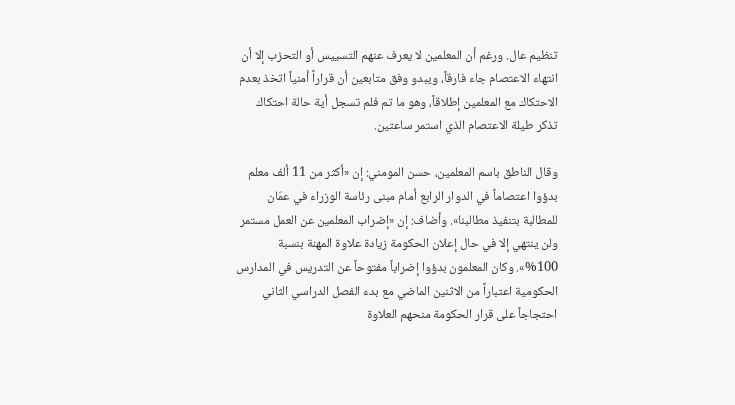تنظيم عال. ورغم أن المعلمين لا يعرف عنهم التسييس أو التحزب إلا أن انتهاء الاعتصام جاء فارقاً، ويبدو وفق متابعين أن قراراً أمنياً اتخذ بعدم الاحتكاك مع المعلمين إطلاقاً، وهو ما تم فلم تسجل أية حالة احتكاك تذكر طيلة الاعتصام الذي استمر ساعتين.

وقال الناطق باسم المعلمين، حسن المومني: إن «أكثر من 11 ألف معلم بدؤوا اعتصاماً في الدوار الرابع أمام مبنى رئاسة الوزراء في عمّان للمطالبة بتنفيذ مطالبنا». وأضاف: إن «إضراب المعلمين عن العمل مستمر ولن ينتهي إلا في حال إعلان الحكومة زيادة علاوة المهنة بنسبة 100%». وكان المعلمون بدؤوا إضراباً مفتوحاً عن التدريس في المدارس الحكومية اعتباراً من الاثنين الماضي مع بدء الفصل الدراسي الثاني احتجاجاً على قرار الحكومة منحهم العلاوة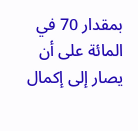بمقدار 70 في المائة على أن يصار إلى إكمال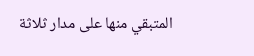المتبقي منها على مدار ثلاثة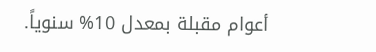أعوام مقبلة بمعدل 10% سنوياً.